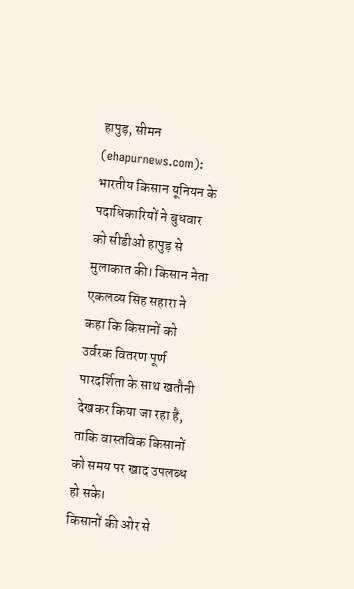हापुड़, सीमन (ehapurnews.com): भारतीय किसान यूनियन के पदाधिकारियों ने बुधवार को सीडीओ हापुड़ से मुलाकात की। किसान नेता एकलव्य सिंह सहारा ने कहा कि किसानों को उर्वरक वितरण पूर्ण पारदर्शिता के साथ खतौनी देखकर किया जा रहा है, ताकि वास्तविक किसानों को समय पर खाद उपलब्ध हो सके।
किसानों की ओर से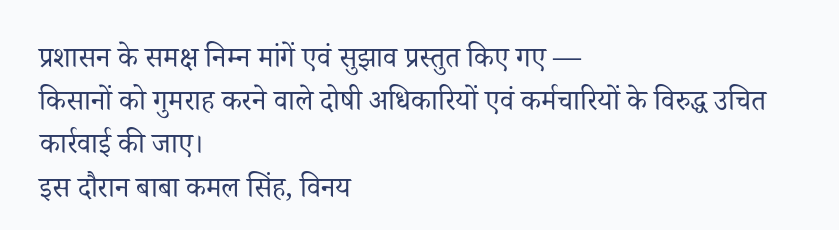प्रशासन के समक्ष निम्न मांगें एवं सुझाव प्रस्तुत किए गए —
किसानों को गुमराह करने वाले दोषी अधिकारियों एवं कर्मचारियों के विरुद्ध उचित कार्रवाई की जाए।
इस दौरान बाबा कमल सिंह, विनय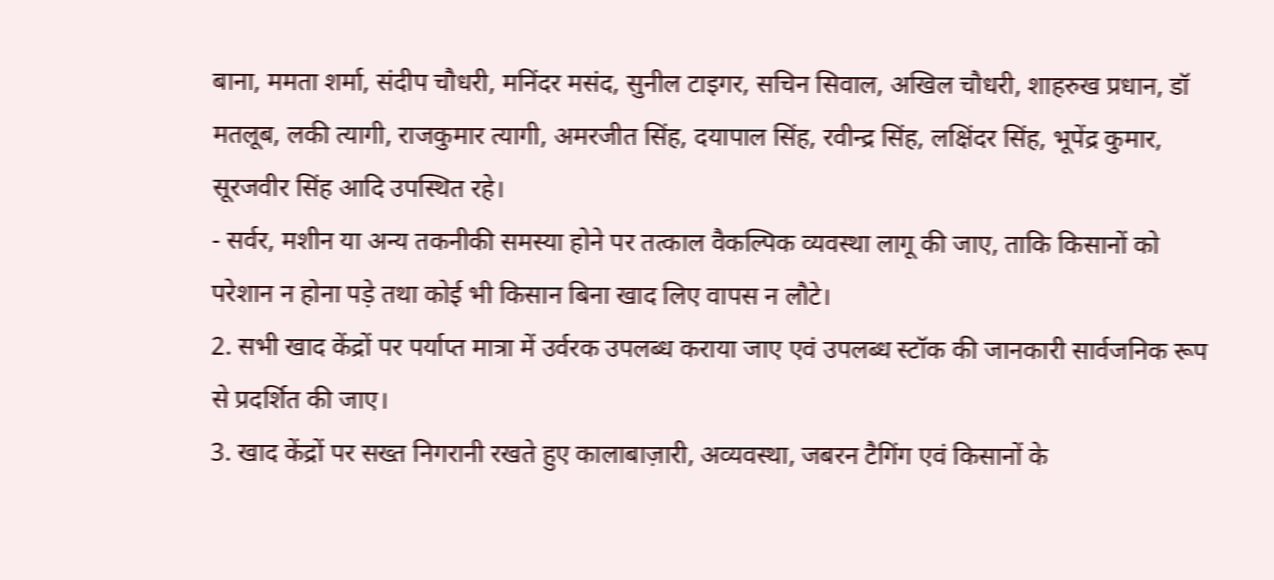बाना, ममता शर्मा, संदीप चौधरी, मनिंदर मसंद, सुनील टाइगर, सचिन सिवाल, अखिल चौधरी, शाहरुख प्रधान, डॉ मतलूब, लकी त्यागी, राजकुमार त्यागी, अमरजीत सिंह, दयापाल सिंह, रवीन्द्र सिंह, लक्षिंदर सिंह, भूपेंद्र कुमार, सूरजवीर सिंह आदि उपस्थित रहे।
- सर्वर, मशीन या अन्य तकनीकी समस्या होने पर तत्काल वैकल्पिक व्यवस्था लागू की जाए, ताकि किसानों को परेशान न होना पड़े तथा कोई भी किसान बिना खाद लिए वापस न लौटे।
2. सभी खाद केंद्रों पर पर्याप्त मात्रा में उर्वरक उपलब्ध कराया जाए एवं उपलब्ध स्टॉक की जानकारी सार्वजनिक रूप से प्रदर्शित की जाए।
3. खाद केंद्रों पर सख्त निगरानी रखते हुए कालाबाज़ारी, अव्यवस्था, जबरन टैगिंग एवं किसानों के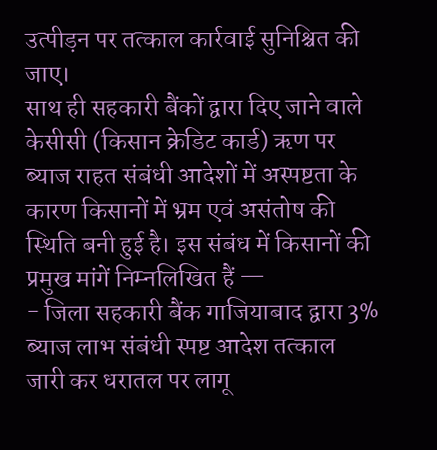उत्पीड़न पर तत्काल कार्रवाई सुनिश्चित की जाए।
साथ ही सहकारी बैंकों द्वारा दिए जाने वाले केसीसी (किसान क्रेडिट कार्ड) ऋण पर ब्याज राहत संबंधी आदेशों में अस्पष्टता के कारण किसानों में भ्रम एवं असंतोष की स्थिति बनी हुई है। इस संबंध में किसानों की प्रमुख मांगें निम्नलिखित हैं —
- जिला सहकारी बैंक गाजियाबाद द्वारा 3% ब्याज लाभ संबंधी स्पष्ट आदेश तत्काल जारी कर धरातल पर लागू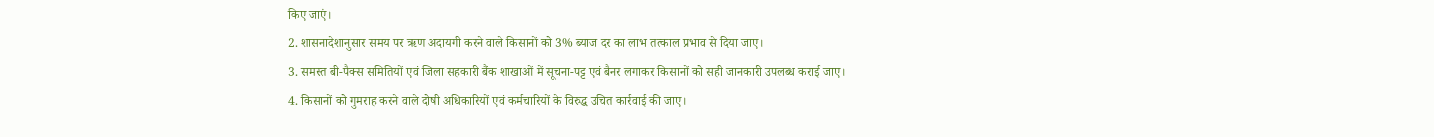किए जाएं।
2. शासनादेशानुसार समय पर ऋण अदायगी करने वाले किसानों को 3% ब्याज दर का लाभ तत्काल प्रभाव से दिया जाए।
3. समस्त बी-पैक्स समितियों एवं जिला सहकारी बैंक शाखाओं में सूचना-पट्ट एवं बैनर लगाकर किसानों को सही जानकारी उपलब्ध कराई जाए।
4. किसानों को गुमराह करने वाले दोषी अधिकारियों एवं कर्मचारियों के विरुद्ध उचित कार्रवाई की जाए।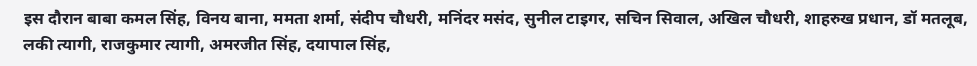इस दौरान बाबा कमल सिंह, विनय बाना, ममता शर्मा, संदीप चौधरी, मनिंदर मसंद, सुनील टाइगर, सचिन सिवाल, अखिल चौधरी, शाहरुख प्रधान, डॉ मतलूब, लकी त्यागी, राजकुमार त्यागी, अमरजीत सिंह, दयापाल सिंह,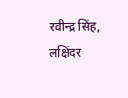रवीन्द्र सिंह, लक्षिंदर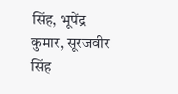सिंह, भूपेंद्र कुमार, सूरजवीर सिंह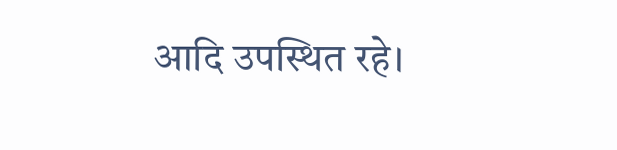आदि उपस्थित रहे।